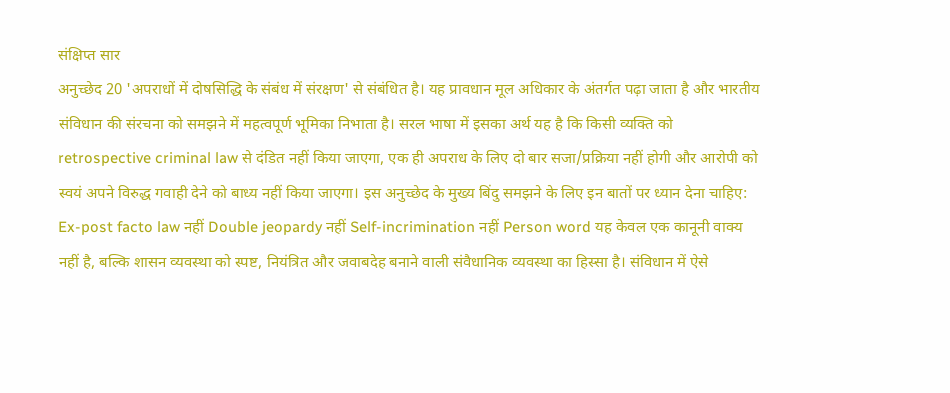संक्षिप्त सार
अनुच्छेद 20 'अपराधों में दोषसिद्धि के संबंध में संरक्षण' से संबंधित है। यह प्रावधान मूल अधिकार के अंतर्गत पढ़ा जाता है और भारतीय संविधान की संरचना को समझने में महत्वपूर्ण भूमिका निभाता है। सरल भाषा में इसका अर्थ यह है कि किसी व्यक्ति को retrospective criminal law से दंडित नहीं किया जाएगा, एक ही अपराध के लिए दो बार सजा/प्रक्रिया नहीं होगी और आरोपी को स्वयं अपने विरुद्ध गवाही देने को बाध्य नहीं किया जाएगा। इस अनुच्छेद के मुख्य बिंदु समझने के लिए इन बातों पर ध्यान देना चाहिए: Ex-post facto law नहीं Double jeopardy नहीं Self-incrimination नहीं Person word यह केवल एक कानूनी वाक्य नहीं है, बल्कि शासन व्यवस्था को स्पष्ट, नियंत्रित और जवाबदेह बनाने वाली संवैधानिक व्यवस्था का हिस्सा है। संविधान में ऐसे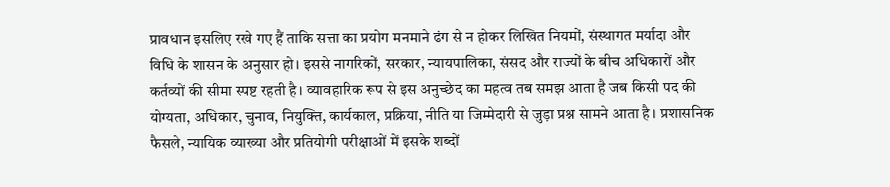प्रावधान इसलिए रखे गए हैं ताकि सत्ता का प्रयोग मनमाने ढंग से न होकर लिखित नियमों, संस्थागत मर्यादा और विधि के शासन के अनुसार हो। इससे नागरिकों, सरकार, न्यायपालिका, संसद और राज्यों के बीच अधिकारों और कर्तव्यों की सीमा स्पष्ट रहती है। व्यावहारिक रूप से इस अनुच्छेद का महत्व तब समझ आता है जब किसी पद की योग्यता, अधिकार, चुनाव, नियुक्ति, कार्यकाल, प्रक्रिया, नीति या जिम्मेदारी से जुड़ा प्रश्न सामने आता है। प्रशासनिक फैसले, न्यायिक व्याख्या और प्रतियोगी परीक्षाओं में इसके शब्दों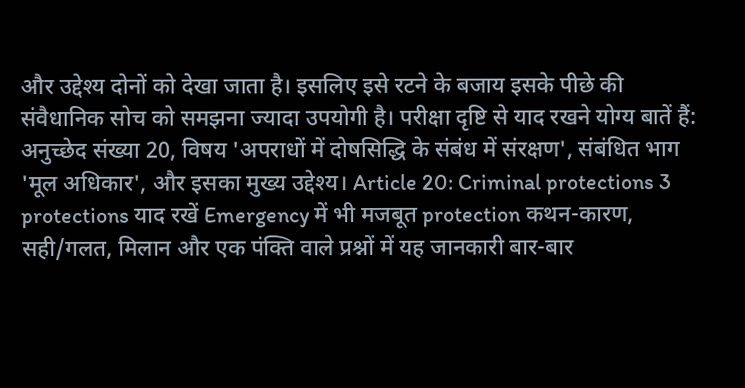और उद्देश्य दोनों को देखा जाता है। इसलिए इसे रटने के बजाय इसके पीछे की संवैधानिक सोच को समझना ज्यादा उपयोगी है। परीक्षा दृष्टि से याद रखने योग्य बातें हैं: अनुच्छेद संख्या 20, विषय 'अपराधों में दोषसिद्धि के संबंध में संरक्षण', संबंधित भाग 'मूल अधिकार', और इसका मुख्य उद्देश्य। Article 20: Criminal protections 3 protections याद रखें Emergency में भी मजबूत protection कथन-कारण, सही/गलत, मिलान और एक पंक्ति वाले प्रश्नों में यह जानकारी बार-बार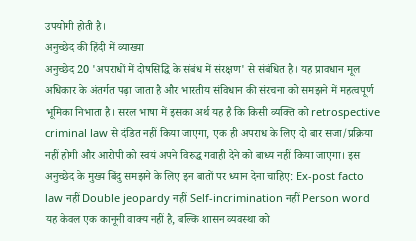उपयोगी होती है।
अनुच्छेद की हिंदी में व्याख्या
अनुच्छेद 20 'अपराधों में दोषसिद्धि के संबंध में संरक्षण' से संबंधित है। यह प्रावधान मूल अधिकार के अंतर्गत पढ़ा जाता है और भारतीय संविधान की संरचना को समझने में महत्वपूर्ण भूमिका निभाता है। सरल भाषा में इसका अर्थ यह है कि किसी व्यक्ति को retrospective criminal law से दंडित नहीं किया जाएगा, एक ही अपराध के लिए दो बार सजा/प्रक्रिया नहीं होगी और आरोपी को स्वयं अपने विरुद्ध गवाही देने को बाध्य नहीं किया जाएगा। इस अनुच्छेद के मुख्य बिंदु समझने के लिए इन बातों पर ध्यान देना चाहिए: Ex-post facto law नहीं Double jeopardy नहीं Self-incrimination नहीं Person word यह केवल एक कानूनी वाक्य नहीं है, बल्कि शासन व्यवस्था को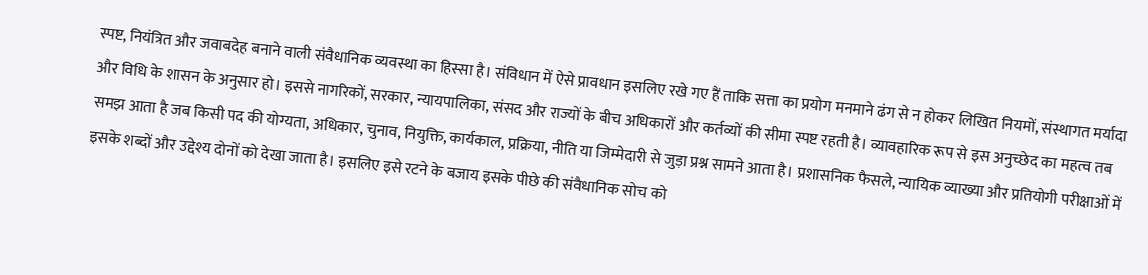स्पष्ट, नियंत्रित और जवाबदेह बनाने वाली संवैधानिक व्यवस्था का हिस्सा है। संविधान में ऐसे प्रावधान इसलिए रखे गए हैं ताकि सत्ता का प्रयोग मनमाने ढंग से न होकर लिखित नियमों, संस्थागत मर्यादा और विधि के शासन के अनुसार हो। इससे नागरिकों, सरकार, न्यायपालिका, संसद और राज्यों के बीच अधिकारों और कर्तव्यों की सीमा स्पष्ट रहती है। व्यावहारिक रूप से इस अनुच्छेद का महत्व तब समझ आता है जब किसी पद की योग्यता, अधिकार, चुनाव, नियुक्ति, कार्यकाल, प्रक्रिया, नीति या जिम्मेदारी से जुड़ा प्रश्न सामने आता है। प्रशासनिक फैसले, न्यायिक व्याख्या और प्रतियोगी परीक्षाओं में इसके शब्दों और उद्देश्य दोनों को देखा जाता है। इसलिए इसे रटने के बजाय इसके पीछे की संवैधानिक सोच को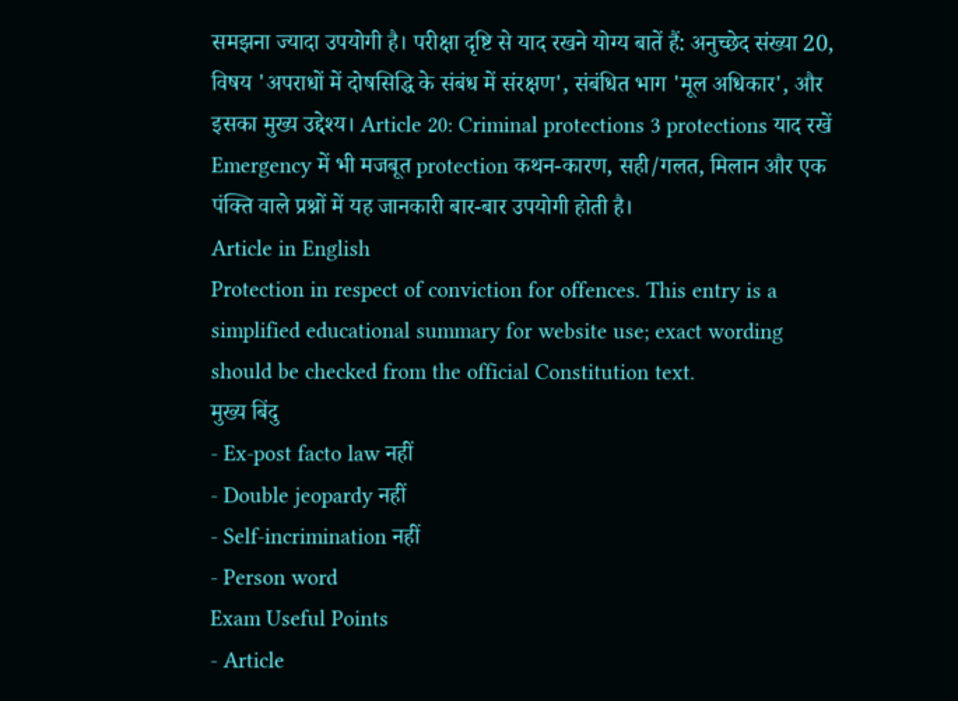समझना ज्यादा उपयोगी है। परीक्षा दृष्टि से याद रखने योग्य बातें हैं: अनुच्छेद संख्या 20, विषय 'अपराधों में दोषसिद्धि के संबंध में संरक्षण', संबंधित भाग 'मूल अधिकार', और इसका मुख्य उद्देश्य। Article 20: Criminal protections 3 protections याद रखें Emergency में भी मजबूत protection कथन-कारण, सही/गलत, मिलान और एक पंक्ति वाले प्रश्नों में यह जानकारी बार-बार उपयोगी होती है।
Article in English
Protection in respect of conviction for offences. This entry is a simplified educational summary for website use; exact wording should be checked from the official Constitution text.
मुख्य बिंदु
- Ex-post facto law नहीं
- Double jeopardy नहीं
- Self-incrimination नहीं
- Person word
Exam Useful Points
- Article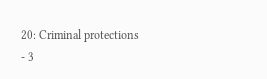20: Criminal protections
- 3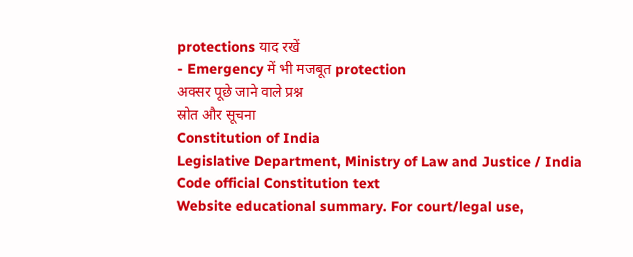protections याद रखें
- Emergency में भी मजबूत protection
अक्सर पूछे जाने वाले प्रश्न
स्रोत और सूचना
Constitution of India
Legislative Department, Ministry of Law and Justice / India Code official Constitution text
Website educational summary. For court/legal use,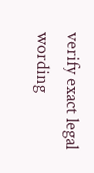verify exact legal wording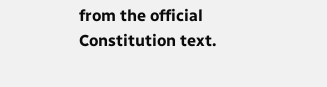from the official Constitution text.